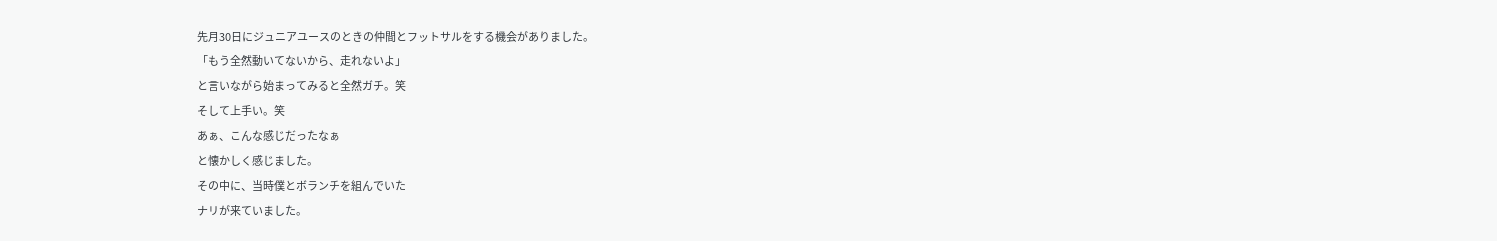先月30日にジュニアユースのときの仲間とフットサルをする機会がありました。
「もう全然動いてないから、走れないよ」
と言いながら始まってみると全然ガチ。笑
そして上手い。笑
あぁ、こんな感じだったなぁ
と懐かしく感じました。
その中に、当時僕とボランチを組んでいた
ナリが来ていました。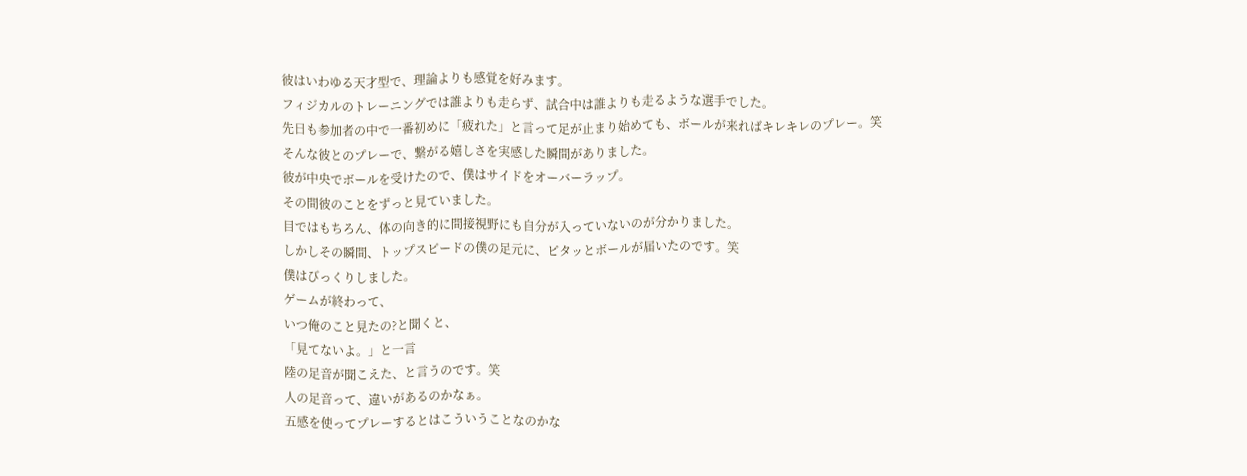彼はいわゆる天才型で、理論よりも感覚を好みます。
フィジカルのトレーニングでは誰よりも走らず、試合中は誰よりも走るような選手でした。
先日も参加者の中で一番初めに「疲れた」と言って足が止まり始めても、ボールが来ればキレキレのプレー。笑
そんな彼とのプレーで、繋がる嬉しさを実感した瞬間がありました。
彼が中央でボールを受けたので、僕はサイドをオーバーラップ。
その間彼のことをずっと見ていました。
目ではもちろん、体の向き的に間接視野にも自分が入っていないのが分かりました。
しかしその瞬間、トップスピードの僕の足元に、ピタッとボールが届いたのです。笑
僕はびっくりしました。
ゲームが終わって、
いつ俺のこと見たの?と聞くと、
「見てないよ。」と一言
陸の足音が聞こえた、と言うのです。笑
人の足音って、違いがあるのかなぁ。
五感を使ってプレーするとはこういうことなのかな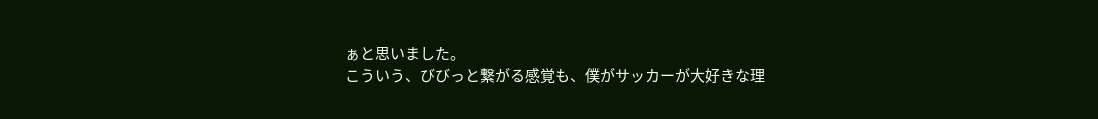ぁと思いました。
こういう、びびっと繋がる感覚も、僕がサッカーが大好きな理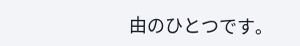由のひとつです。